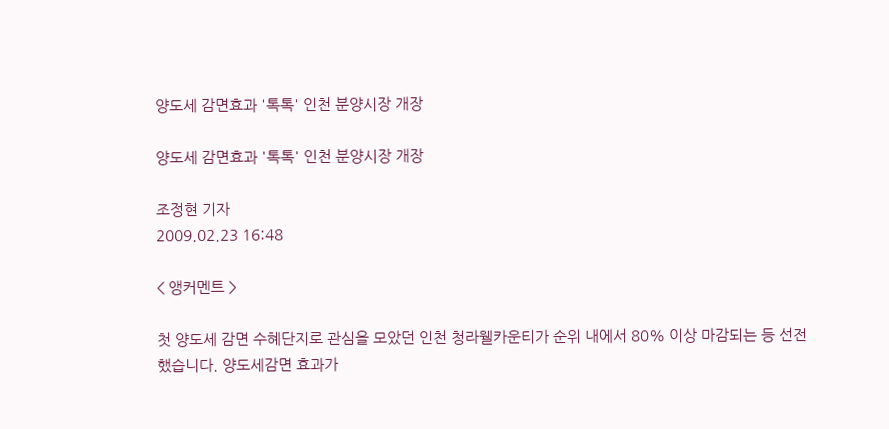양도세 감면효과 '톡톡' 인천 분양시장 개장

양도세 감면효과 '톡톡' 인천 분양시장 개장

조정현 기자
2009.02.23 16:48

< 앵커멘트 >

첫 양도세 감면 수혜단지로 관심을 모았던 인천 청라웰카운티가 순위 내에서 80% 이상 마감되는 등 선전했습니다. 양도세감면 효과가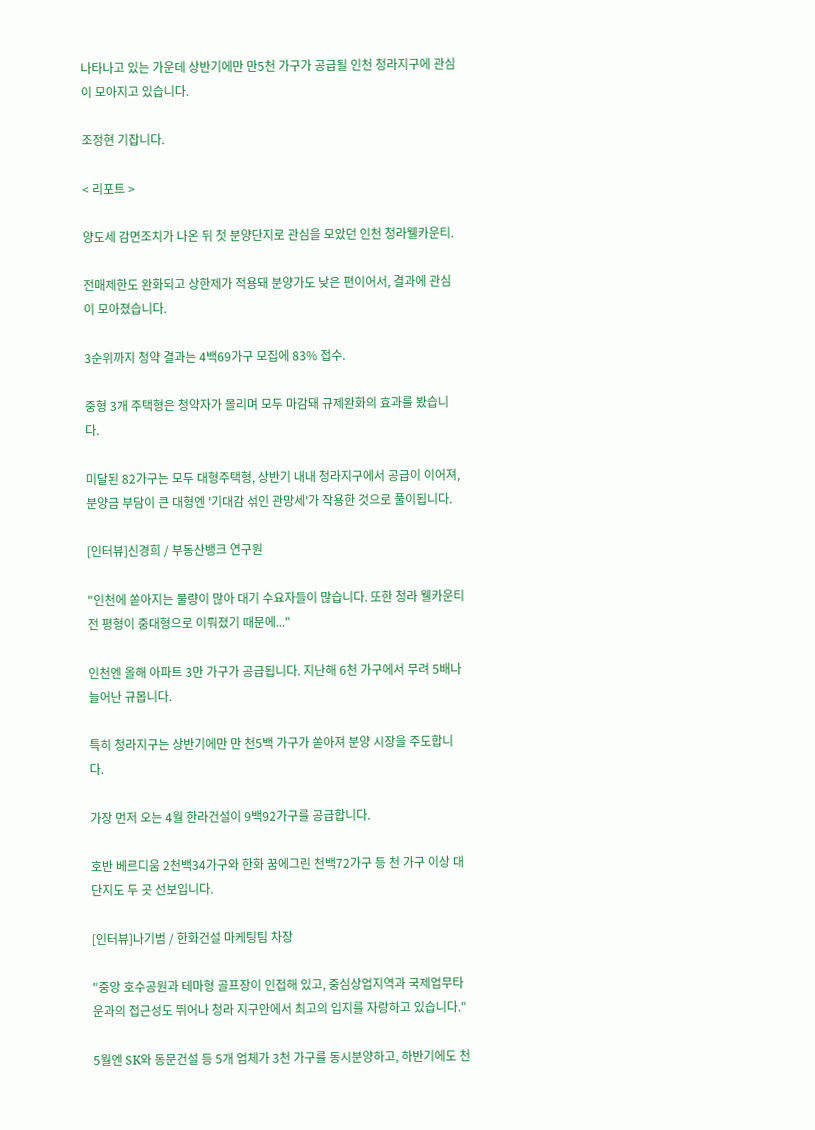나타나고 있는 가운데 상반기에만 만5천 가구가 공급될 인천 청라지구에 관심이 모아지고 있습니다.

조정현 기잡니다.

< 리포트 >

양도세 감면조치가 나온 뒤 첫 분양단지로 관심을 모았던 인천 청라웰카운티.

전매제한도 완화되고 상한제가 적용돼 분양가도 낮은 편이어서, 결과에 관심이 모아졌습니다.

3순위까지 청약 결과는 4백69가구 모집에 83% 접수.

중형 3개 주택형은 청약자가 몰리며 모두 마감돼 규제완화의 효과를 봤습니다.

미달된 82가구는 모두 대형주택형, 상반기 내내 청라지구에서 공급이 이어져, 분양금 부담이 큰 대형엔 '기대감 섞인 관망세'가 작용한 것으로 풀이됩니다.

[인터뷰]신경희 / 부동산뱅크 연구원

"인천에 쏟아지는 물량이 많아 대기 수요자들이 많습니다. 또한 청라 웰카운티 전 평형이 중대형으로 이뤄졌기 때문에..."

인천엔 올해 아파트 3만 가구가 공급됩니다. 지난해 6천 가구에서 무려 5배나 늘어난 규몹니다.

특히 청라지구는 상반기에만 만 천5백 가구가 쏟아져 분양 시장을 주도합니다.

가장 먼저 오는 4월 한라건설이 9백92가구를 공급합니다.

호반 베르디움 2천백34가구와 한화 꿈에그린 천백72가구 등 천 가구 이상 대단지도 두 곳 선보입니다.

[인터뷰]나기범 / 한화건설 마케팅팀 차장

"중앙 호수공원과 테마형 골프장이 인접해 있고, 중심상업지역과 국제업무타운과의 접근성도 뛰어나 청라 지구안에서 최고의 입지를 자랑하고 있습니다."

5월엔 SK와 동문건설 등 5개 업체가 3천 가구를 동시분양하고, 하반기에도 천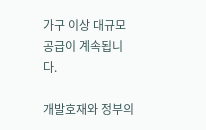가구 이상 대규모 공급이 계속됩니다.

개발호재와 정부의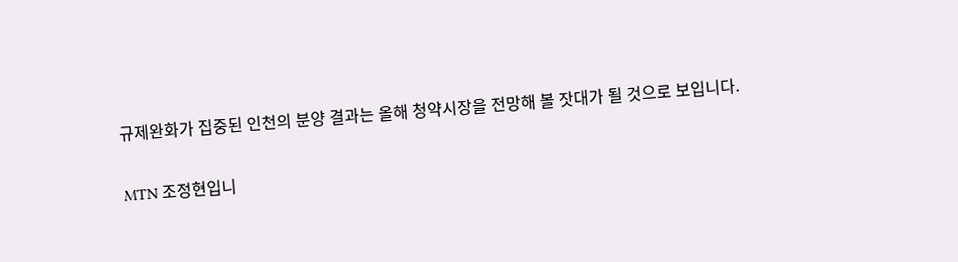규제완화가 집중된 인천의 분양 결과는 올해 청약시장을 전망해 볼 잣대가 될 것으로 보입니다.

MTN 조정현입니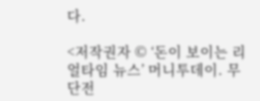다.

<저작권자 © ‘돈이 보이는 리얼타임 뉴스’ 머니투데이. 무단전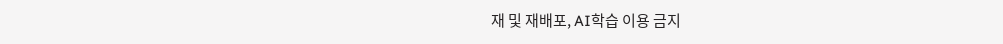재 및 재배포, AI학습 이용 금지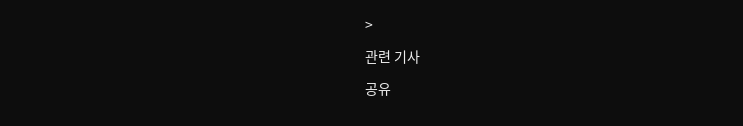>

관련 기사

공유